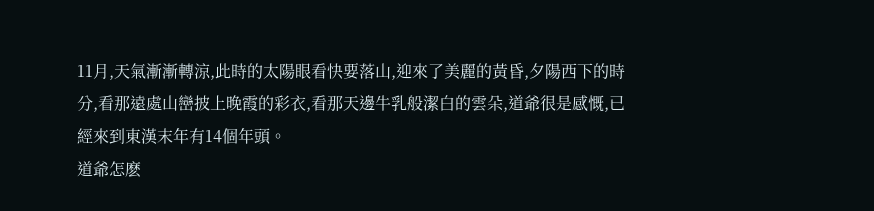11月,天氣漸漸轉涼,此時的太陽眼看快要落山,迎來了美麗的黃昏,夕陽西下的時分,看那遠處山巒披上晚霞的彩衣,看那天邊牛乳般潔白的雲朵,道爺很是感慨,已經來到東漢末年有14個年頭。
道爺怎麽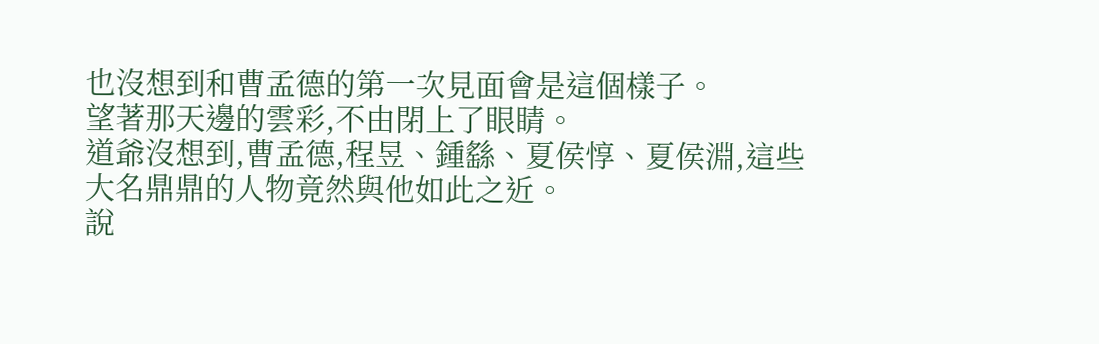也沒想到和曹孟德的第一次見面會是這個樣子。
望著那天邊的雲彩,不由閉上了眼睛。
道爺沒想到,曹孟德,程昱、鍾繇、夏侯惇、夏侯淵,這些大名鼎鼎的人物竟然與他如此之近。
說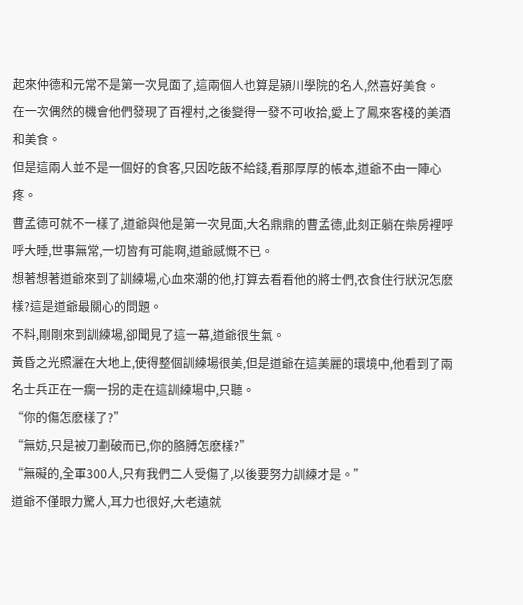起來仲德和元常不是第一次見面了,這兩個人也算是潁川學院的名人,然喜好美食。
在一次偶然的機會他們發現了百裡村,之後變得一發不可收拾,愛上了鳳來客棧的美酒和美食。
但是這兩人並不是一個好的食客,只因吃飯不給錢,看那厚厚的帳本,道爺不由一陣心疼。
曹孟德可就不一樣了,道爺與他是第一次見面,大名鼎鼎的曹孟德,此刻正躺在柴房裡呼呼大睡,世事無常,一切皆有可能啊,道爺感慨不已。
想著想著道爺來到了訓練場,心血來潮的他,打算去看看他的將士們,衣食住行狀況怎麽樣?這是道爺最關心的問題。
不料,剛剛來到訓練場,卻聞見了這一幕,道爺很生氣。
黃昏之光照灑在大地上,使得整個訓練場很美,但是道爺在這美麗的環境中,他看到了兩名士兵正在一瘸一拐的走在這訓練場中,只聽。
“你的傷怎麽樣了?”
“無妨,只是被刀劃破而已,你的胳膊怎麽樣?”
“無礙的,全軍300人,只有我們二人受傷了,以後要努力訓練才是。”
道爺不僅眼力驚人,耳力也很好,大老遠就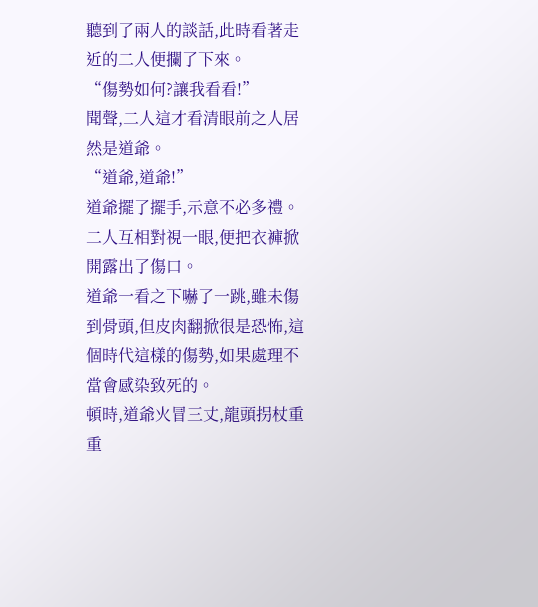聽到了兩人的談話,此時看著走近的二人便攔了下來。
“傷勢如何?讓我看看!”
聞聲,二人這才看清眼前之人居然是道爺。
“道爺,道爺!”
道爺擺了擺手,示意不必多禮。
二人互相對視一眼,便把衣褲掀開露出了傷口。
道爺一看之下嚇了一跳,雖未傷到骨頭,但皮肉翻掀很是恐怖,這個時代這樣的傷勢,如果處理不當會感染致死的。
頓時,道爺火冒三丈,龍頭拐杖重重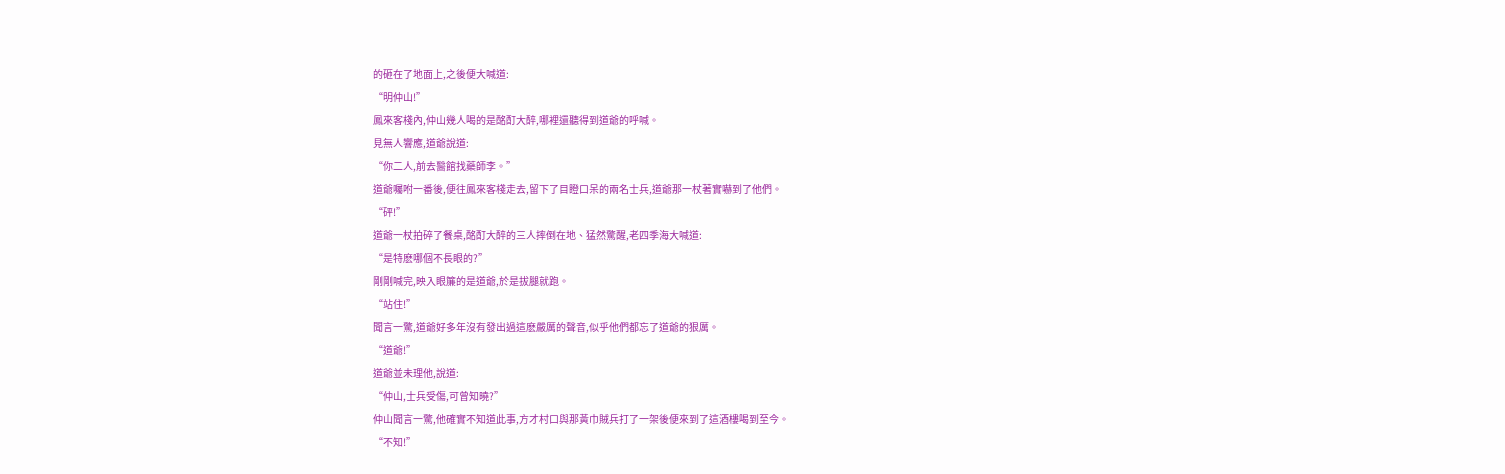的砸在了地面上,之後便大喊道:
“明仲山!”
鳳來客棧內,仲山幾人喝的是酩酊大醉,哪裡還聽得到道爺的呼喊。
見無人響應,道爺說道:
“你二人,前去醫館找藥師李。”
道爺囑咐一番後,便往鳳來客棧走去,留下了目瞪口呆的兩名士兵,道爺那一杖著實嚇到了他們。
“砰!”
道爺一杖拍碎了餐桌,酩酊大醉的三人摔倒在地、猛然驚醒,老四季海大喊道:
“是特麽哪個不長眼的?”
剛剛喊完,映入眼簾的是道爺,於是拔腿就跑。
“站住!”
聞言一驚,道爺好多年沒有發出過這麽嚴厲的聲音,似乎他們都忘了道爺的狠厲。
“道爺!”
道爺並未理他,說道:
“仲山,士兵受傷,可曾知曉?”
仲山聞言一驚,他確實不知道此事,方才村口與那黃巾賊兵打了一架後便來到了這酒樓喝到至今。
“不知!”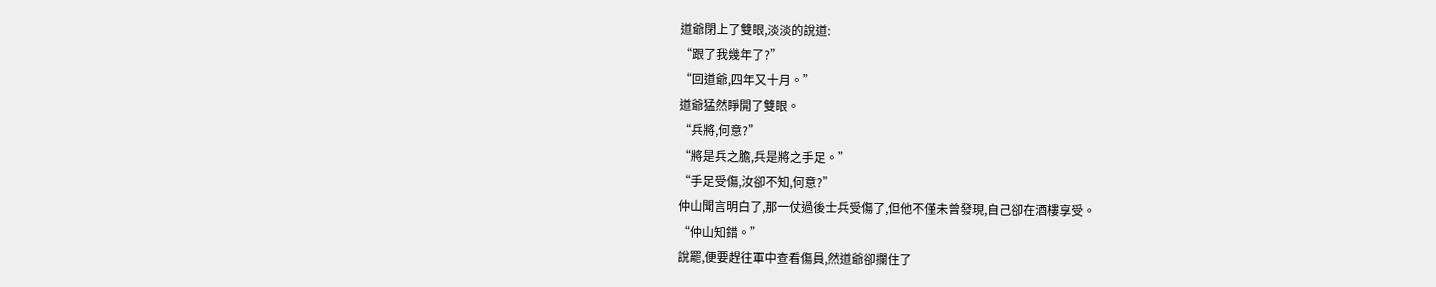道爺閉上了雙眼,淡淡的說道:
“跟了我幾年了?”
“回道爺,四年又十月。”
道爺猛然睜開了雙眼。
“兵將,何意?”
“將是兵之膽,兵是將之手足。”
“手足受傷,汝卻不知,何意?”
仲山聞言明白了,那一仗過後士兵受傷了,但他不僅未曾發現,自己卻在酒樓享受。
“仲山知錯。”
說罷,便要趕往軍中查看傷員,然道爺卻攔住了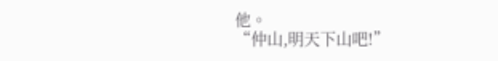他。
“仲山,明天下山吧!”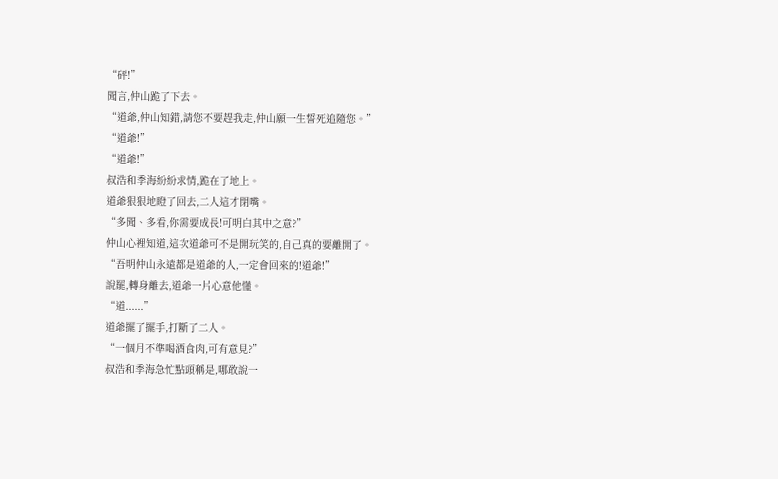“砰!”
聞言,仲山跪了下去。
“道爺,仲山知錯,請您不要趕我走,仲山願一生誓死追隨您。”
“道爺!”
“道爺!”
叔浩和季海紛紛求情,跪在了地上。
道爺狠狠地瞪了回去,二人這才閉嘴。
“多聞、多看,你需要成長!可明白其中之意?”
仲山心裡知道,這次道爺可不是開玩笑的,自己真的要離開了。
“吾明仲山永遠都是道爺的人,一定會回來的!道爺!”
說罷,轉身離去,道爺一片心意他懂。
“道......”
道爺擺了擺手,打斷了二人。
“一個月不準喝酒食肉,可有意見?”
叔浩和季海急忙點頭稱是,哪敢說一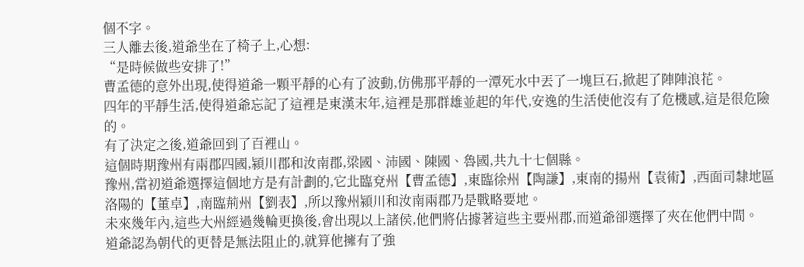個不字。
三人離去後,道爺坐在了椅子上,心想:
“是時候做些安排了!”
曹孟德的意外出現,使得道爺一顆平靜的心有了波動,仿佛那平靜的一潭死水中丟了一塊巨石,掀起了陣陣浪花。
四年的平靜生活,使得道爺忘記了這裡是東漢末年,這裡是那群雄並起的年代,安逸的生活使他沒有了危機感,這是很危險的。
有了決定之後,道爺回到了百裡山。
這個時期豫州有兩郡四國,潁川郡和汝南郡,梁國、沛國、陳國、魯國,共九十七個縣。
豫州,當初道爺選擇這個地方是有計劃的,它北臨兗州【曹孟德】,東臨徐州【陶謙】,東南的揚州【袁術】,西面司隸地區洛陽的【董卓】,南臨荊州【劉表】,所以豫州潁川和汝南兩郡乃是戰略要地。
未來幾年內,這些大州經過幾輪更換後,會出現以上諸侯,他們將佔據著這些主要州郡,而道爺卻選擇了夾在他們中間。
道爺認為朝代的更替是無法阻止的,就算他擁有了強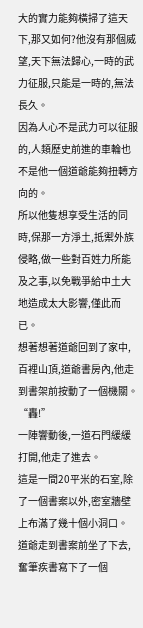大的實力能夠橫掃了這天下,那又如何?他沒有那個威望,天下無法歸心,一時的武力征服,只能是一時的,無法長久。
因為人心不是武力可以征服的,人類歷史前進的車輪也不是他一個道爺能夠扭轉方向的。
所以他隻想享受生活的同時,保那一方淨土,抵禦外族侵略,做一些對百姓力所能及之事,以免戰爭給中土大地造成太大影響,僅此而已。
想著想著道爺回到了家中,百裡山頂,道爺書房內,他走到書架前按動了一個機關。
“轟!”
一陣響動後,一道石門緩緩打開,他走了進去。
這是一間20平米的石室,除了一個書案以外,密室牆壁上布滿了幾十個小洞口。
道爺走到書案前坐了下去,奮筆疾書寫下了一個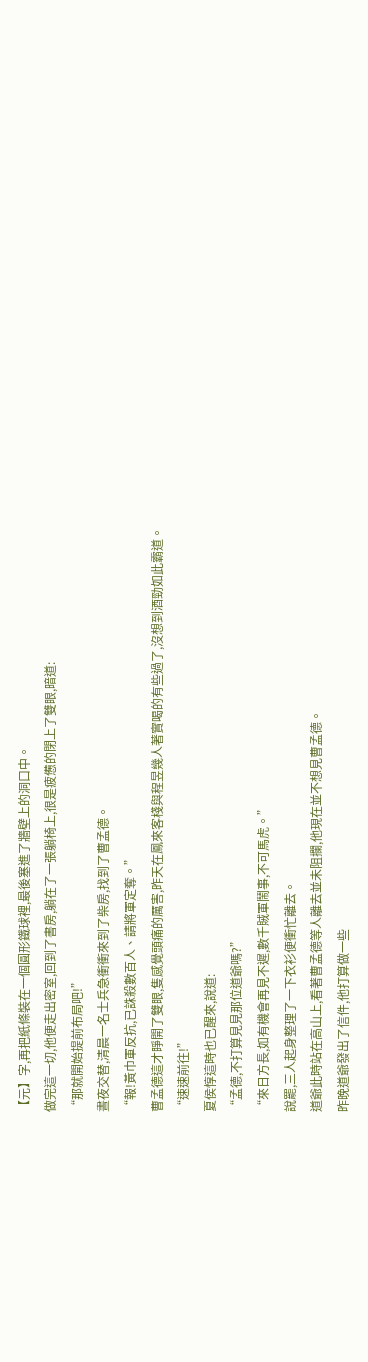【元】字,再把紙條裝在一個圓形鐵球裡,最後塞進了牆壁上的洞口中。
做完這一切,他便走出密室,回到了書房,躺在了一張躺椅上,很是疲憊的閉上了雙眼,暗道:
“那就開始提前布局吧!”
晝夜交替,清晨一名士兵急衝衝來到了柴房,找到了曹孟德。
“報!黃巾軍反抗,已誅殺數百人、請將軍定奪。”
曹孟德這才睜開了雙眼,隻感覺頭痛的厲害,昨天在鳳來客棧與程昱幾人著實喝的有些過了,沒想到酒勁如此霸道。
“速速前往!”
夏侯惇這時也已醒來,說道:
“孟德,不打算見見那位道爺嗎?”
“來日方長,如有機會再見不遲,數千賊軍鬧事,不可馬虎。”
說罷,三人起身整理了一下衣衫便衝忙離去。
道爺此時站在高山上,看著曹孟德等人離去並未阻攔,他現在並不想見曹孟德。
昨晚道爺發出了信件,他打算做一些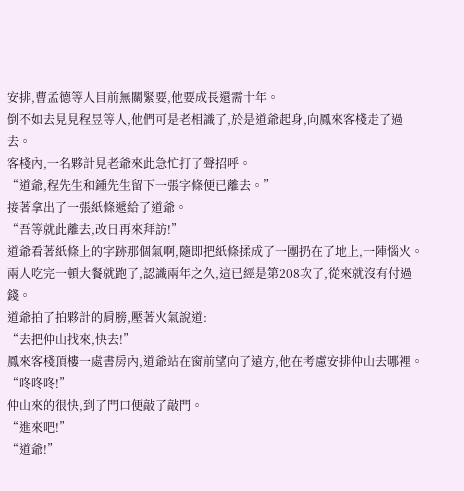安排,曹孟德等人目前無關緊要,他要成長還需十年。
倒不如去見見程昱等人,他們可是老相識了,於是道爺起身,向鳳來客棧走了過去。
客棧內,一名夥計見老爺來此急忙打了聲招呼。
“道爺,程先生和鍾先生留下一張字條便已離去。”
接著拿出了一張紙條遞給了道爺。
“吾等就此離去,改日再來拜訪!”
道爺看著紙條上的字跡那個氣啊,隨即把紙條揉成了一團扔在了地上,一陣惱火。
兩人吃完一頓大餐就跑了,認識兩年之久,這已經是第208次了,從來就沒有付過錢。
道爺拍了拍夥計的肩膀,壓著火氣說道:
“去把仲山找來,快去!”
鳳來客棧頂樓一處書房內,道爺站在窗前望向了遠方,他在考慮安排仲山去哪裡。
“咚咚咚!”
仲山來的很快,到了門口便敲了敲門。
“進來吧!”
“道爺!”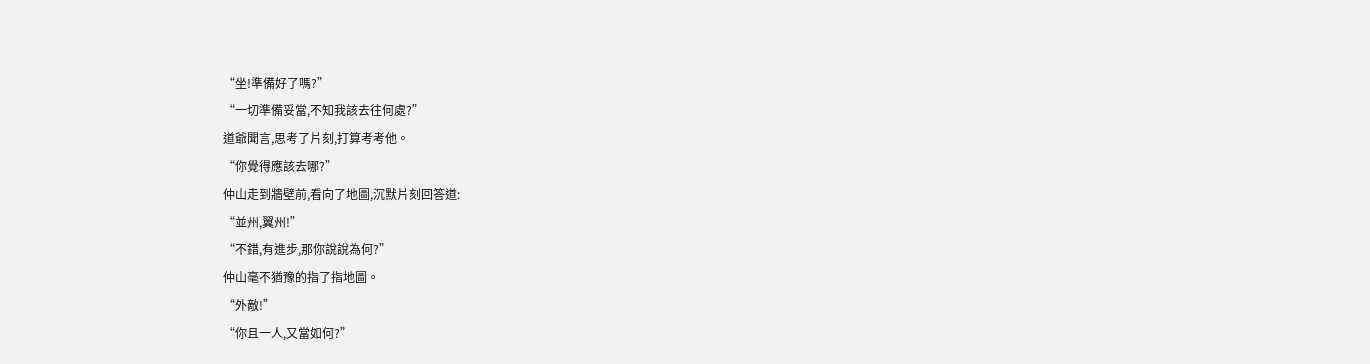“坐!準備好了嗎?”
“一切準備妥當,不知我該去往何處?”
道爺聞言,思考了片刻,打算考考他。
“你覺得應該去哪?”
仲山走到牆壁前,看向了地圖,沉默片刻回答道:
“並州,翼州!”
“不錯,有進步,那你說說為何?”
仲山毫不猶豫的指了指地圖。
“外敵!”
“你且一人,又當如何?”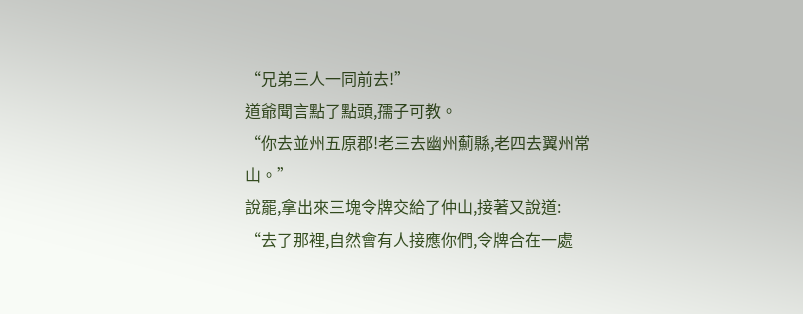“兄弟三人一同前去!”
道爺聞言點了點頭,孺子可教。
“你去並州五原郡!老三去幽州薊縣,老四去翼州常山。”
說罷,拿出來三塊令牌交給了仲山,接著又說道:
“去了那裡,自然會有人接應你們,令牌合在一處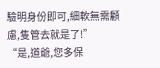驗明身份即可,細軟無需顧慮,隻管去就是了!”
“是,道爺,您多保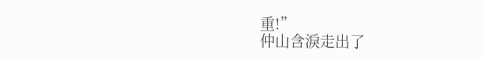重!”
仲山含淚走出了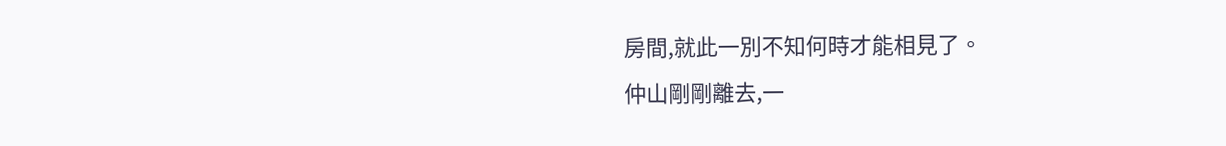房間,就此一別不知何時才能相見了。
仲山剛剛離去,一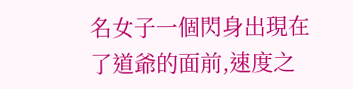名女子一個閃身出現在了道爺的面前,速度之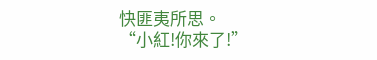快匪夷所思。
“小紅!你來了!”